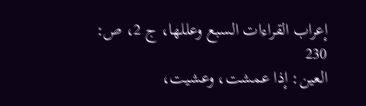إعراب القراءات السبع وعللها، ج 2، ص: 230
العين: إذا عمشت، وعشيت،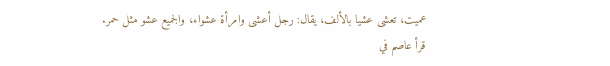عميت، تعشى عشيا بالألف، يقال: رجل أعشى وامرأة عشواء، والجميع عشو مثل حمر.
قرأ عاصم في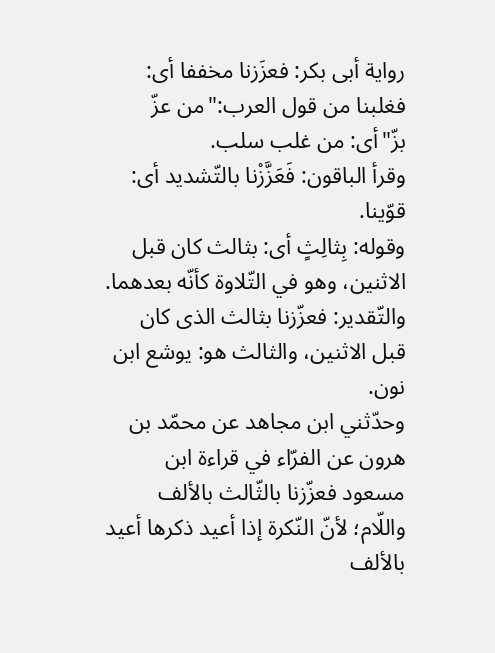رواية أبى بكر: فعزَزنا مخففا أى: فغلبنا من قول العرب:"من عزّ بزّ"أى: من غلب سلب.
وقرأ الباقون: فَعَزَّزْنا بالتّشديد أى: قوّينا.
وقوله: بِثالِثٍ أى: بثالث كان قبل الاثنين، وهو في التّلاوة كأنّه بعدهما. والتّقدير: فعزّزنا بثالث الذى كان قبل الاثنين، والثالث هو: يوشع ابن نون.
وحدّثني ابن مجاهد عن محمّد بن هرون عن الفرّاء في قراءة ابن مسعود فعزّزنا بالثّالث بالألف واللّام؛ لأنّ النّكرة إذا أعيد ذكرها أعيد بالألف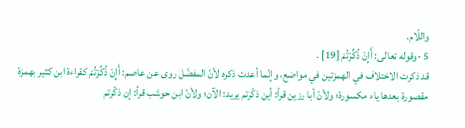واللّام.
5 -وقوله تعالى: أَإِنْ ذُكِّرْتُمْ [19] .
قد ذكرت الاختلاف في الهمزتين في مواضع، وإنّما أعدت ذكره لأنّ المفضّل روى عن عاصم: أَإِنْ ذُكِّرْتُمْ كقراءة ابن كثير بهمزة مقصورة بعدها ياء مكسورة؛ ولأنّ أبا رزين قرأ: أين ذكّرتم يريد: الآن؛ ولأنّ ابن حوشب قرأ: إن ذكّرتم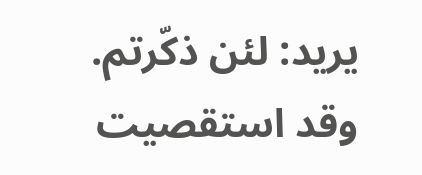يريد: لئن ذكّرتم. وقد استقصيت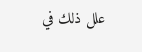علل ذلك في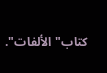كتاب"الألفات".